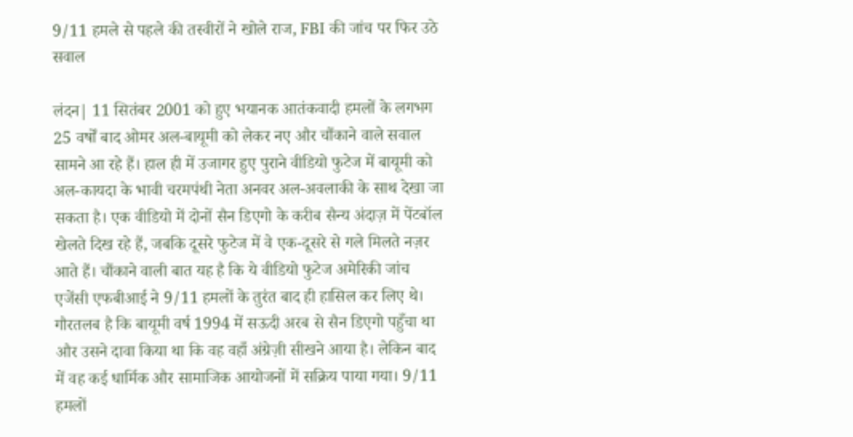9/11 हमले से पहले की तस्वीरों ने खोले राज, FBI की जांच पर फिर उठे सवाल

लंदन| 11 सितंबर 2001 को हुए भयानक आतंकवादी हमलों के लगभग 25 वर्षों बाद ओमर अल-बायूमी को लेकर नए और चौंकाने वाले सवाल सामने आ रहे हैं। हाल ही में उजागर हुए पुराने वीडियो फुटेज में बायूमी को अल-कायदा के भावी चरमपंथी नेता अनवर अल-अवलाकी के साथ देखा जा सकता है। एक वीडियो में दोनों सैन डिएगो के करीब सैन्य अंदाज़ में पेंटबॉल खेलते दिख रहे हैं, जबकि दूसरे फुटेज में वे एक-दूसरे से गले मिलते नज़र आते हैं। चौंकाने वाली बात यह है कि ये वीडियो फुटेज अमेरिकी जांच एजेंसी एफबीआई ने 9/11 हमलों के तुरंत बाद ही हासिल कर लिए थे।
गौरतलब है कि बायूमी वर्ष 1994 में सऊदी अरब से सैन डिएगो पहुँचा था और उसने दावा किया था कि वह वहाँ अंग्रेज़ी सीखने आया है। लेकिन बाद में वह कई धार्मिक और सामाजिक आयोजनों में सक्रिय पाया गया। 9/11 हमलों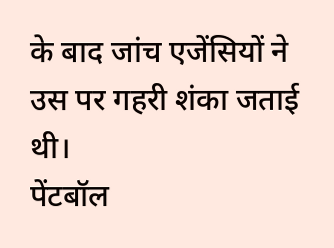के बाद जांच एजेंसियों ने उस पर गहरी शंका जताई थी।
पेंटबॉल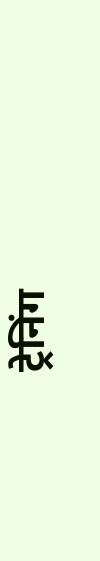ट्रेनिंग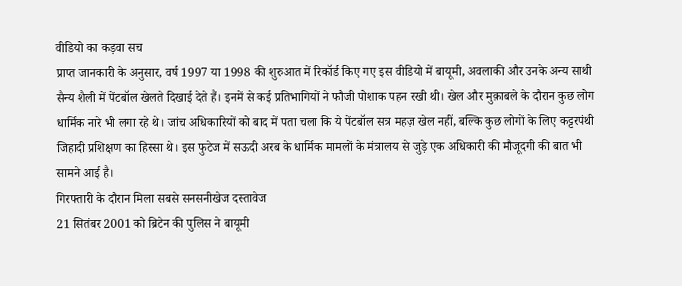वीडियो का कड़वा सच
प्राप्त जानकारी के अनुसार, वर्ष 1997 या 1998 की शुरुआत में रिकॉर्ड किए गए इस वीडियो में बायूमी, अवलाकी और उनके अन्य साथी सैन्य शैली में पेंटबॉल खेलते दिखाई देते हैं। इनमें से कई प्रतिभागियों ने फौजी पोशाक पहन रखी थी। खेल और मुक़ाबले के दौरान कुछ लोग धार्मिक नारे भी लगा रहे थे। जांच अधिकारियों को बाद में पता चला कि ये पेंटबॉल सत्र महज़ खेल नहीं, बल्कि कुछ लोगों के लिए कट्टरपंथी जिहादी प्रशिक्षण का हिस्सा थे। इस फुटेज में सऊदी अरब के धार्मिक मामलों के मंत्रालय से जुड़े एक अधिकारी की मौजूदगी की बात भी सामने आई है।
गिरफ्तारी के दौरान मिला सबसे सनसनीखेज दस्तावेज
21 सितंबर 2001 को ब्रिटेन की पुलिस ने बायूमी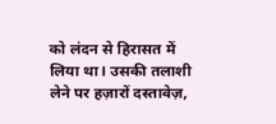को लंदन से हिरासत में लिया था। उसकी तलाशी लेने पर हज़ारों दस्तावेज़,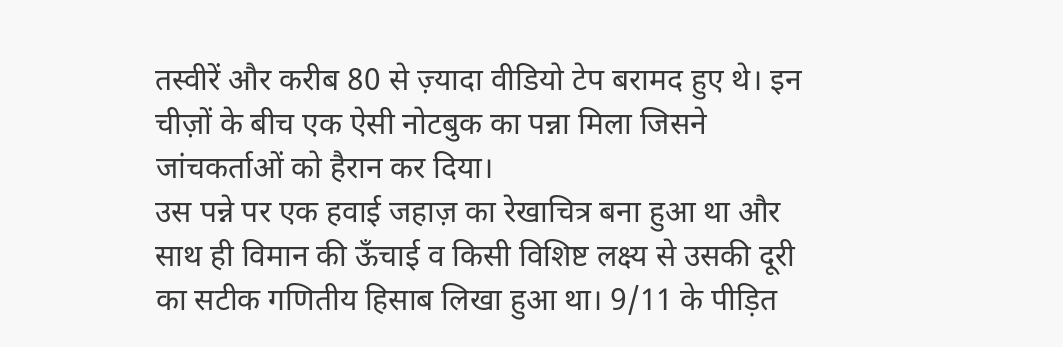तस्वीरें और करीब 80 से ज़्यादा वीडियो टेप बरामद हुए थे। इन चीज़ों के बीच एक ऐसी नोटबुक का पन्ना मिला जिसने जांचकर्ताओं को हैरान कर दिया।
उस पन्ने पर एक हवाई जहाज़ का रेखाचित्र बना हुआ था और साथ ही विमान की ऊँचाई व किसी विशिष्ट लक्ष्य से उसकी दूरी का सटीक गणितीय हिसाब लिखा हुआ था। 9/11 के पीड़ित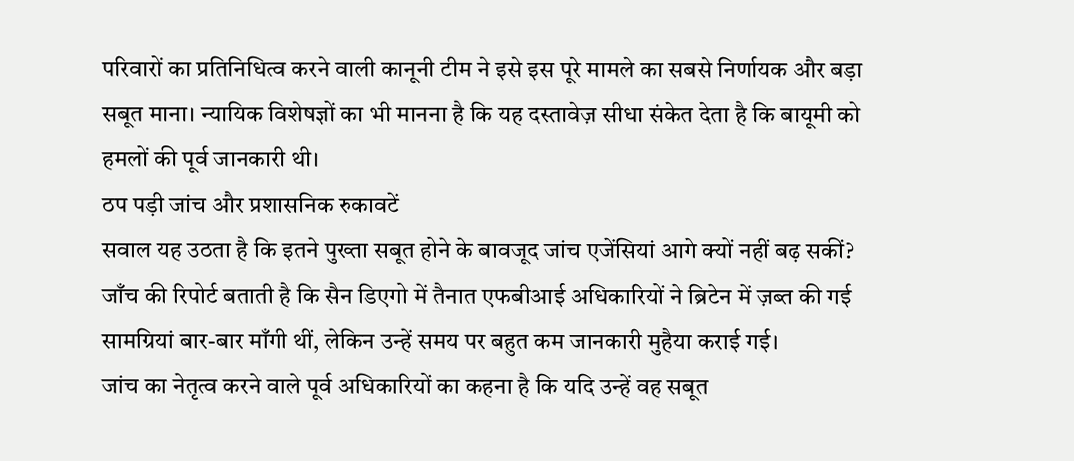परिवारों का प्रतिनिधित्व करने वाली कानूनी टीम ने इसे इस पूरे मामले का सबसे निर्णायक और बड़ा सबूत माना। न्यायिक विशेषज्ञों का भी मानना है कि यह दस्तावेज़ सीधा संकेत देता है कि बायूमी को हमलों की पूर्व जानकारी थी।
ठप पड़ी जांच और प्रशासनिक रुकावटें
सवाल यह उठता है कि इतने पुख्ता सबूत होने के बावजूद जांच एजेंसियां आगे क्यों नहीं बढ़ सकीं? जाँच की रिपोर्ट बताती है कि सैन डिएगो में तैनात एफबीआई अधिकारियों ने ब्रिटेन में ज़ब्त की गई सामग्रियां बार-बार माँगी थीं, लेकिन उन्हें समय पर बहुत कम जानकारी मुहैया कराई गई।
जांच का नेतृत्व करने वाले पूर्व अधिकारियों का कहना है कि यदि उन्हें वह सबूत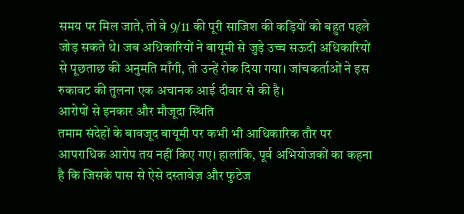समय पर मिल जाते, तो वे 9/11 की पूरी साजिश की कड़ियों को बहुत पहले जोड़ सकते थे। जब अधिकारियों ने बायूमी से जुड़े उच्च सऊदी अधिकारियों से पूछताछ की अनुमति माँगी, तो उन्हें रोक दिया गया। जांचकर्ताओं ने इस रुकावट की तुलना एक अचानक आई दीवार से की है।
आरोपों से इनकार और मौजूदा स्थिति
तमाम संदेहों के बावजूद बायूमी पर कभी भी आधिकारिक तौर पर आपराधिक आरोप तय नहीं किए गए। हालांकि, पूर्व अभियोजकों का कहना है कि जिसके पास से ऐसे दस्तावेज़ और फुटेज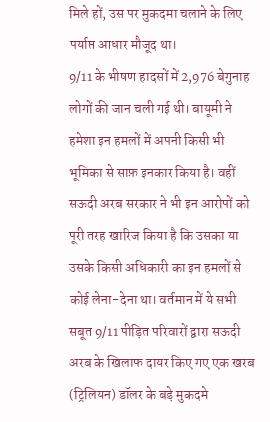मिले हों, उस पर मुकदमा चलाने के लिए पर्याप्त आधार मौजूद था।
9/11 के भीषण हादसों में 2,976 बेगुनाह लोगों की जान चली गई थी। बायूमी ने हमेशा इन हमलों में अपनी किसी भी भूमिका से साफ़ इनकार किया है। वहीं सऊदी अरब सरकार ने भी इन आरोपों को पूरी तरह खारिज किया है कि उसका या उसके किसी अधिकारी का इन हमलों से कोई लेना-देना था। वर्तमान में ये सभी सबूत 9/11 पीड़ित परिवारों द्वारा सऊदी अरब के खिलाफ दायर किए गए एक खरब (ट्रिलियन) डॉलर के बड़े मुकदमे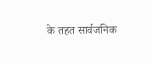के तहत सार्वजनिक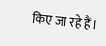किए जा रहे हैं।